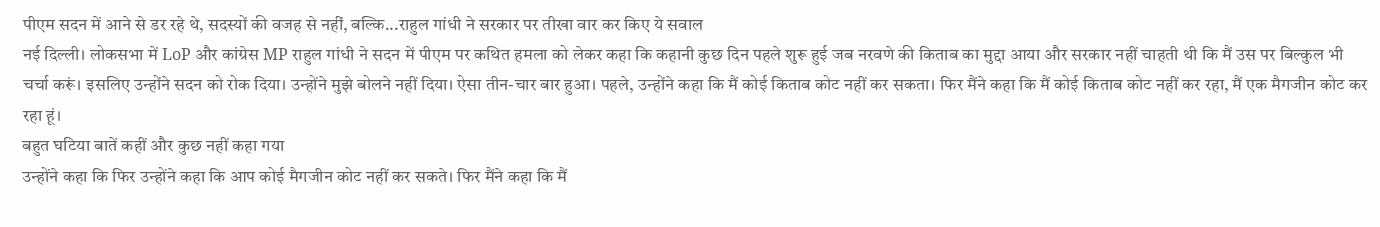पीएम सदन में आने से डर रहे थे, सदस्यों की वजह से नहीं, बल्कि...राहुल गांधी ने सरकार पर तीखा वार कर किए ये सवाल
नई दिल्ली। लोकसभा में LoP और कांग्रेस MP राहुल गांधी ने सदन में पीएम पर कथित हमला को लेकर कहा कि कहानी कुछ दिन पहले शुरू हुई जब नरवणे की किताब का मुद्दा आया और सरकार नहीं चाहती थी कि मैं उस पर बिल्कुल भी चर्चा करूं। इसलिए उन्होंने सदन को रोक दिया। उन्होंने मुझे बोलने नहीं दिया। ऐसा तीन-चार बार हुआ। पहले, उन्होंने कहा कि मैं कोई किताब कोट नहीं कर सकता। फिर मैंने कहा कि मैं कोई किताब कोट नहीं कर रहा, मैं एक मैगजीन कोट कर रहा हूं।
बहुत घटिया बातें कहीं और कुछ नहीं कहा गया
उन्होंने कहा कि फिर उन्होंने कहा कि आप कोई मैगजीन कोट नहीं कर सकते। फिर मैंने कहा कि मैं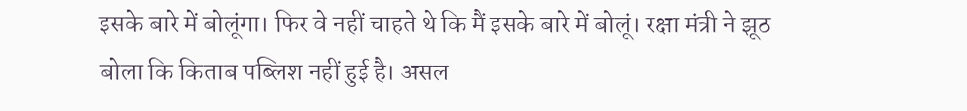इसके बारे में बोलूंगा। फिर वे नहीं चाहते थे कि मैं इसके बारे में बोलूं। रक्षा मंत्री ने झूठ बोला कि किताब पब्लिश नहीं हुई है। असल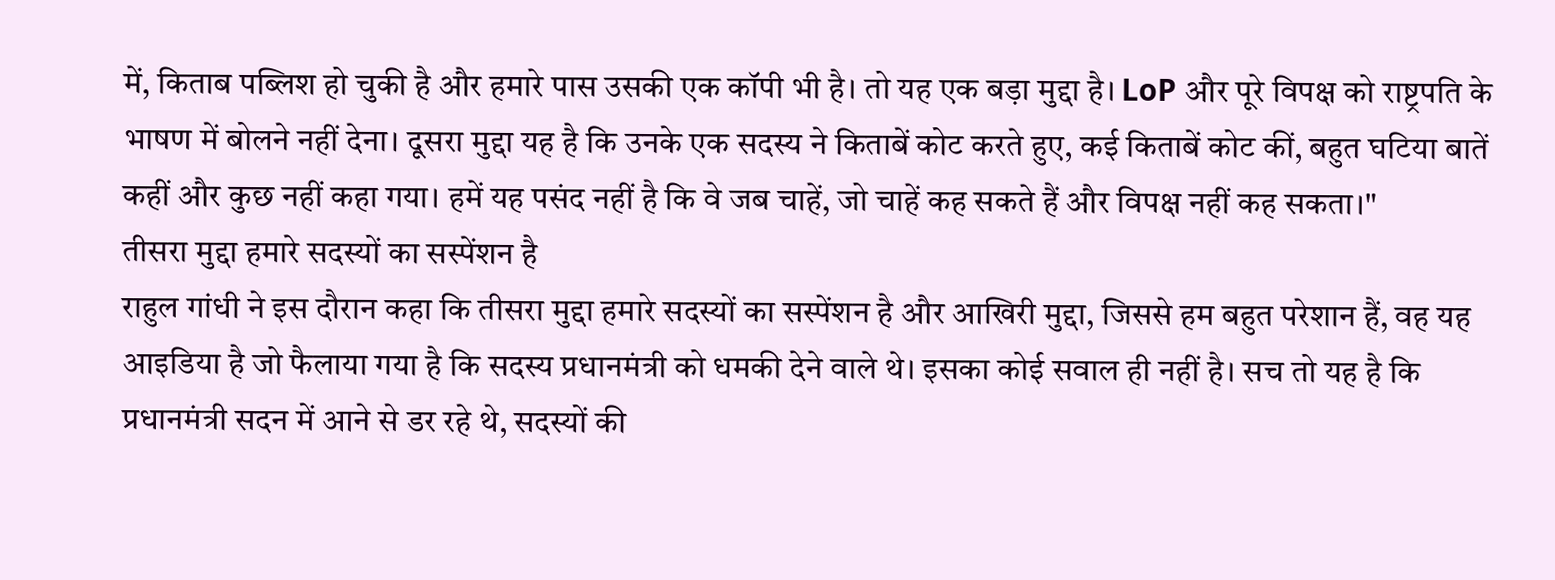में, किताब पब्लिश हो चुकी है और हमारे पास उसकी एक कॉपी भी है। तो यह एक बड़ा मुद्दा है। LoP और पूरे विपक्ष को राष्ट्रपति के भाषण में बोलने नहीं देना। दूसरा मुद्दा यह है कि उनके एक सदस्य ने किताबें कोट करते हुए, कई किताबें कोट कीं, बहुत घटिया बातें कहीं और कुछ नहीं कहा गया। हमें यह पसंद नहीं है कि वे जब चाहें, जो चाहें कह सकते हैं और विपक्ष नहीं कह सकता।"
तीसरा मुद्दा हमारे सदस्यों का सस्पेंशन है
राहुल गांधी ने इस दौरान कहा कि तीसरा मुद्दा हमारे सदस्यों का सस्पेंशन है और आखिरी मुद्दा, जिससे हम बहुत परेशान हैं, वह यह आइडिया है जो फैलाया गया है कि सदस्य प्रधानमंत्री को धमकी देने वाले थे। इसका कोई सवाल ही नहीं है। सच तो यह है कि प्रधानमंत्री सदन में आने से डर रहे थे, सदस्यों की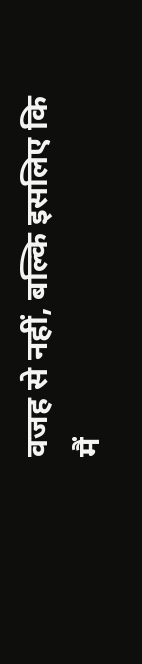वजह से नहीं, बल्कि इसलिए कि मैं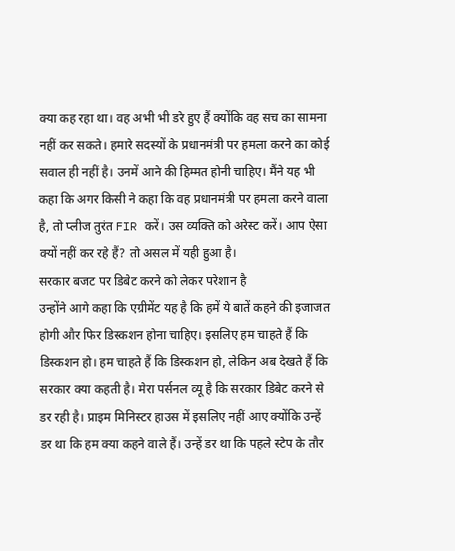क्या कह रहा था। वह अभी भी डरे हुए हैं क्योंकि वह सच का सामना नहीं कर सकते। हमारे सदस्यों के प्रधानमंत्री पर हमला करने का कोई सवाल ही नहीं है। उनमें आने की हिम्मत होनी चाहिए। मैंने यह भी कहा कि अगर किसी ने कहा कि वह प्रधानमंत्री पर हमला करने वाला है, तो प्लीज तुरंत FIR करें। उस व्यक्ति को अरेस्ट करें। आप ऐसा क्यों नहीं कर रहे हैं? तो असल में यही हुआ है।
सरकार बजट पर डिबेट करने को लेकर परेशान है
उन्होंने आगे कहा कि एग्रीमेंट यह है कि हमें ये बातें कहने की इजाजत होगी और फिर डिस्कशन होना चाहिए। इसलिए हम चाहते हैं कि डिस्कशन हो। हम चाहते हैं कि डिस्कशन हो, लेकिन अब देखते हैं कि सरकार क्या कहती है। मेरा पर्सनल व्यू है कि सरकार डिबेट करने से डर रही है। प्राइम मिनिस्टर हाउस में इसलिए नहीं आए क्योंकि उन्हें डर था कि हम क्या कहने वाले हैं। उन्हें डर था कि पहले स्टेप के तौर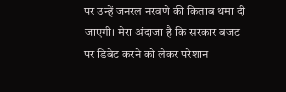पर उन्हें जनरल नरवणे की किताब थमा दी जाएगी। मेरा अंदाजा है कि सरकार बजट पर डिबेट करने को लेकर परेशान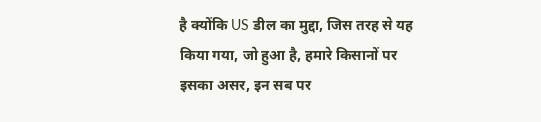है क्योंकि US डील का मुद्दा, जिस तरह से यह किया गया, जो हुआ है, हमारे किसानों पर इसका असर, इन सब पर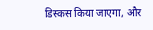डिस्कस किया जाएगा, और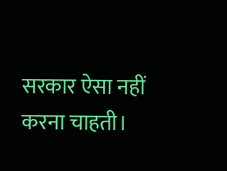सरकार ऐसा नहीं करना चाहती।